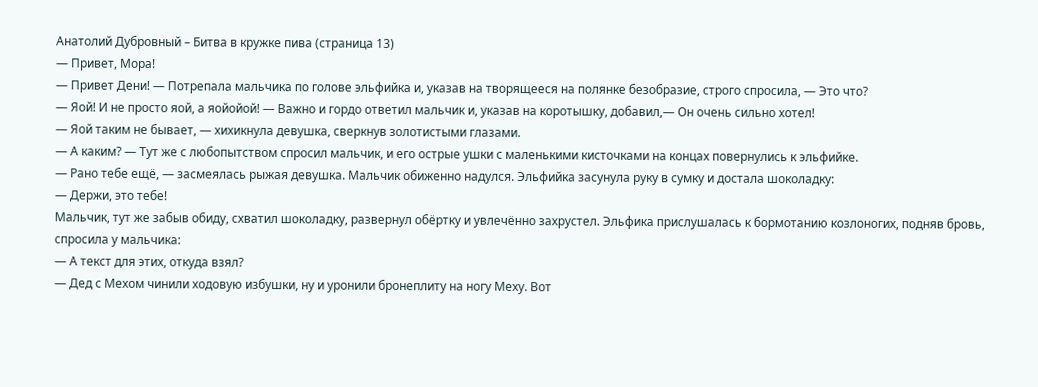Анатолий Дубровный – Битва в кружке пива (страница 13)
— Привет, Мора!
— Привет Дени! — Потрепала мальчика по голове эльфийка и, указав на творящееся на полянке безобразие, строго спросила, — Это что?
— Яой! И не просто яой, а яойойой! — Важно и гордо ответил мальчик и, указав на коротышку, добавил,— Он очень сильно хотел!
— Яой таким не бывает, — хихикнула девушка, сверкнув золотистыми глазами.
— А каким? — Тут же с любопытством спросил мальчик, и его острые ушки с маленькими кисточками на концах повернулись к эльфийке.
— Рано тебе ещё, — засмеялась рыжая девушка. Мальчик обиженно надулся. Эльфийка засунула руку в сумку и достала шоколадку:
— Держи, это тебе!
Мальчик, тут же забыв обиду, схватил шоколадку, развернул обёртку и увлечённо захрустел. Эльфика прислушалась к бормотанию козлоногих, подняв бровь, спросила у мальчика:
— А текст для этих, откуда взял?
— Дед с Мехом чинили ходовую избушки, ну и уронили бронеплиту на ногу Меху. Вот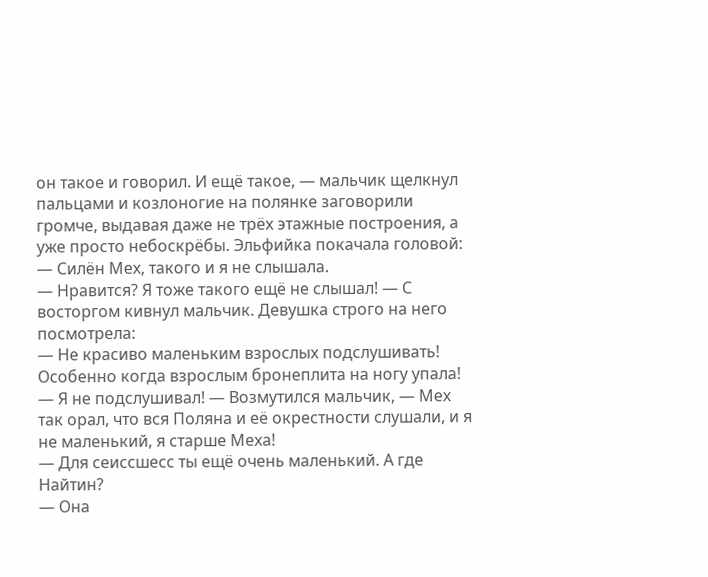он такое и говорил. И ещё такое, — мальчик щелкнул пальцами и козлоногие на полянке заговорили громче, выдавая даже не трёх этажные построения, а уже просто небоскрёбы. Эльфийка покачала головой:
— Силён Мех, такого и я не слышала.
— Нравится? Я тоже такого ещё не слышал! — С восторгом кивнул мальчик. Девушка строго на него посмотрела:
— Не красиво маленьким взрослых подслушивать! Особенно когда взрослым бронеплита на ногу упала!
— Я не подслушивал! — Возмутился мальчик, — Мех так орал, что вся Поляна и её окрестности слушали, и я не маленький, я старше Меха!
— Для сеиссшесс ты ещё очень маленький. А где Найтин?
— Она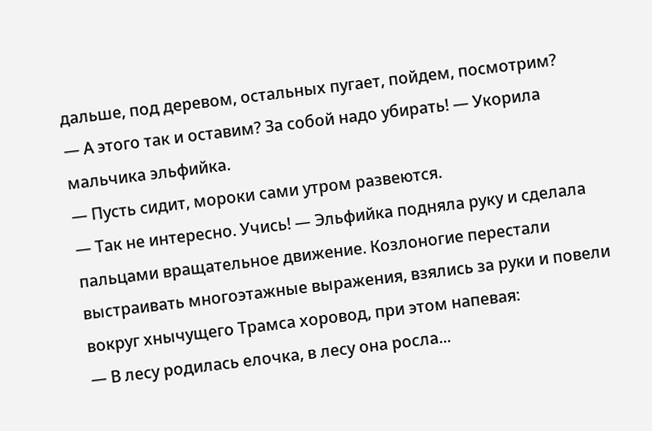дальше, под деревом, остальных пугает, пойдем, посмотрим?
— А этого так и оставим? За собой надо убирать! — Укорила мальчика эльфийка.
— Пусть сидит, мороки сами утром развеются.
— Так не интересно. Учись! — Эльфийка подняла руку и сделала пальцами вращательное движение. Козлоногие перестали выстраивать многоэтажные выражения, взялись за руки и повели вокруг хнычущего Трамса хоровод, при этом напевая:
— В лесу родилась елочка, в лесу она росла...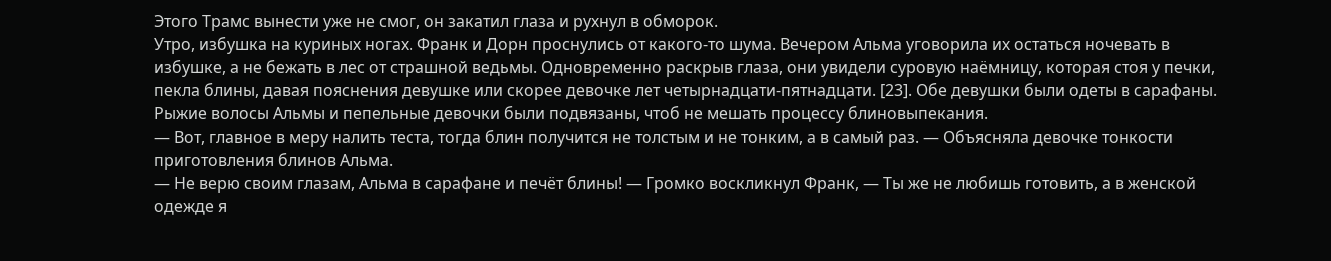Этого Трамс вынести уже не смог, он закатил глаза и рухнул в обморок.
Утро, избушка на куриных ногах. Франк и Дорн проснулись от какого-то шума. Вечером Альма уговорила их остаться ночевать в избушке, а не бежать в лес от страшной ведьмы. Одновременно раскрыв глаза, они увидели суровую наёмницу, которая стоя у печки, пекла блины, давая пояснения девушке или скорее девочке лет четырнадцати-пятнадцати. [23]. Обе девушки были одеты в сарафаны. Рыжие волосы Альмы и пепельные девочки были подвязаны, чтоб не мешать процессу блиновыпекания.
— Вот, главное в меру налить теста, тогда блин получится не толстым и не тонким, а в самый раз. — Объясняла девочке тонкости приготовления блинов Альма.
— Не верю своим глазам, Альма в сарафане и печёт блины! — Громко воскликнул Франк, — Ты же не любишь готовить, а в женской одежде я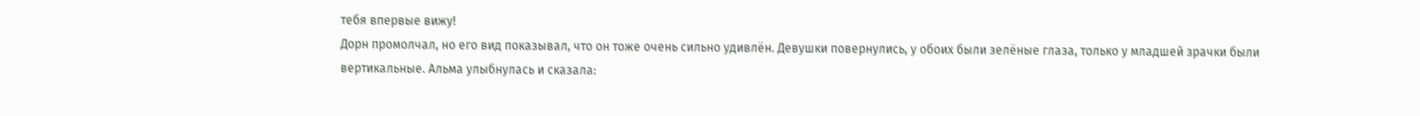тебя впервые вижу!
Дорн промолчал, но его вид показывал, что он тоже очень сильно удивлён. Девушки повернулись, у обоих были зелёные глаза, только у младшей зрачки были вертикальные. Альма улыбнулась и сказала: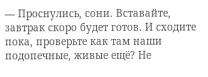— Проснулись, сони. Вставайте, завтрак скоро будет готов. И сходите пока, проверьте как там наши подопечные, живые ещё? Не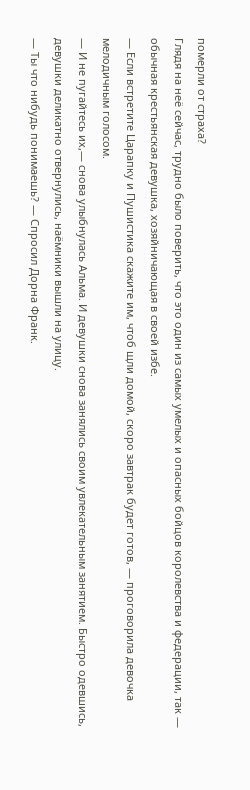померли от страха?
Глядя на неё сейчас, трудно было поверить, что это один из самых умелых и опасных бойцов королевства и федерации, так — обычная крестьянская девушка, хозяйничающая в своей избе.
— Если встретите Царапку и Пушистика скажите им, чтоб щли домой, скоро завтрак будет готов, — проговорила девочка мелодичным голосом.
— И не пугайтесь их,— снова улыбнулась Альма. И девушки снова занялись своим увлекательным занятием. Быстро одевшись, девушки деликатно отвернулись, наёмники вышли на улицу.
— Ты что нибудь понимаешь? — Спросил Дорна Франк.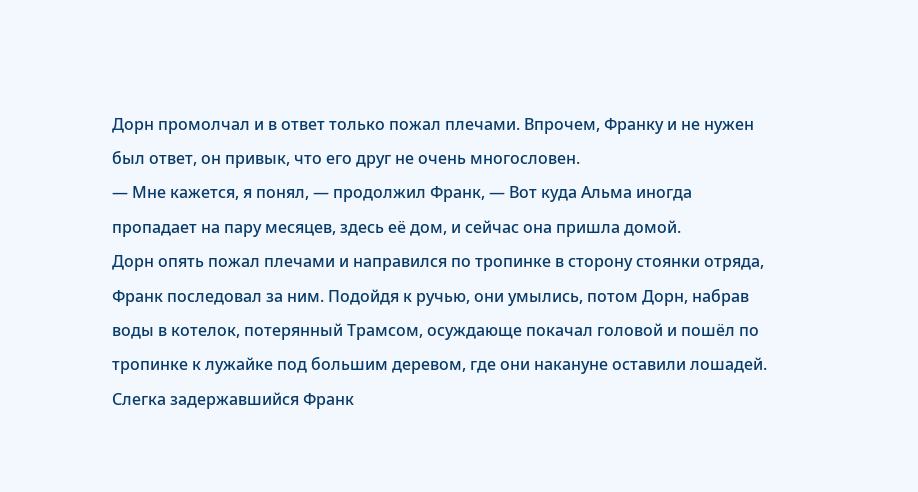Дорн промолчал и в ответ только пожал плечами. Впрочем, Франку и не нужен был ответ, он привык, что его друг не очень многословен.
— Мне кажется, я понял, — продолжил Франк, — Вот куда Альма иногда пропадает на пару месяцев, здесь её дом, и сейчас она пришла домой.
Дорн опять пожал плечами и направился по тропинке в сторону стоянки отряда, Франк последовал за ним. Подойдя к ручью, они умылись, потом Дорн, набрав воды в котелок, потерянный Трамсом, осуждающе покачал головой и пошёл по тропинке к лужайке под большим деревом, где они накануне оставили лошадей. Слегка задержавшийся Франк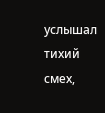услышал тихий смех,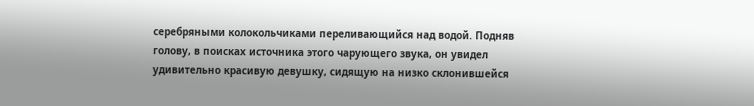серебряными колокольчиками переливающийся над водой. Подняв голову, в поисках источника этого чарующего звука, он увидел удивительно красивую девушку, сидящую на низко склонившейся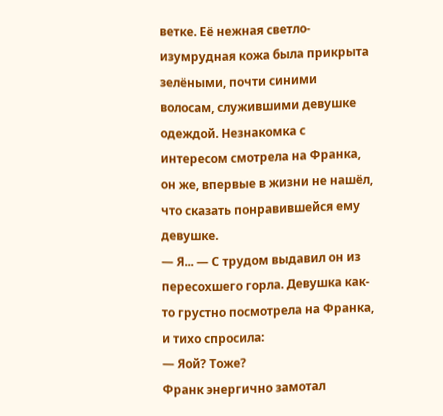ветке. Её нежная светло-изумрудная кожа была прикрыта зелёными, почти синими волосам, служившими девушке одеждой. Незнакомка с интересом смотрела на Франка, он же, впервые в жизни не нашёл, что сказать понравившейся ему девушке.
— Я... — С трудом выдавил он из пересохшего горла. Девушка как-то грустно посмотрела на Франка, и тихо спросила:
— Яой? Тоже?
Франк энергично замотал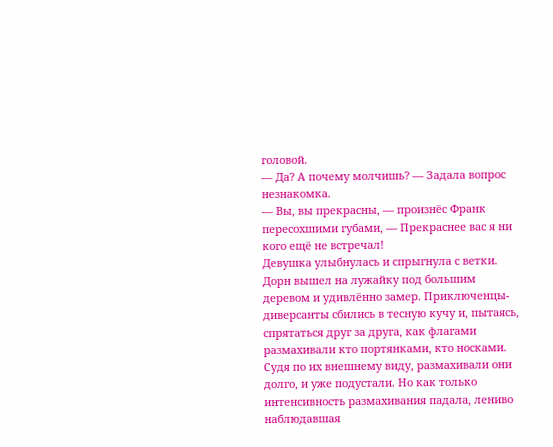головой.
— Да? А почему молчишь? — Задала вопрос незнакомка.
— Вы, вы прекрасны, — произнёс Франк пересохшими губами, — Прекраснее вас я ни кого ещё не встречал!
Девушка улыбнулась и спрыгнула с ветки.
Дорн вышел на лужайку под большим деревом и удивлённо замер. Приключенцы-диверсанты сбились в тесную кучу и, пытаясь, спрятаться друг за друга, как флагами размахивали кто портянками, кто носками. Судя по их внешнему виду, размахивали они долго, и уже подустали. Но как только интенсивность размахивания падала, лениво наблюдавшая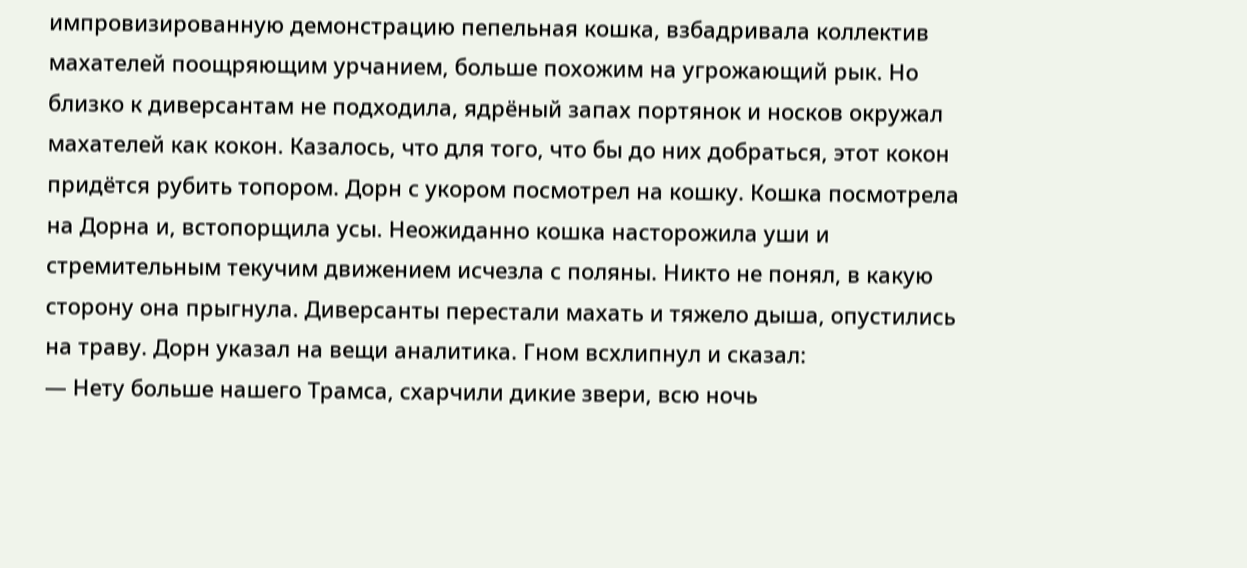импровизированную демонстрацию пепельная кошка, взбадривала коллектив махателей поощряющим урчанием, больше похожим на угрожающий рык. Но близко к диверсантам не подходила, ядрёный запах портянок и носков окружал махателей как кокон. Казалось, что для того, что бы до них добраться, этот кокон придётся рубить топором. Дорн с укором посмотрел на кошку. Кошка посмотрела на Дорна и, встопорщила усы. Неожиданно кошка насторожила уши и стремительным текучим движением исчезла с поляны. Никто не понял, в какую сторону она прыгнула. Диверсанты перестали махать и тяжело дыша, опустились на траву. Дорн указал на вещи аналитика. Гном всхлипнул и сказал:
— Нету больше нашего Трамса, схарчили дикие звери, всю ночь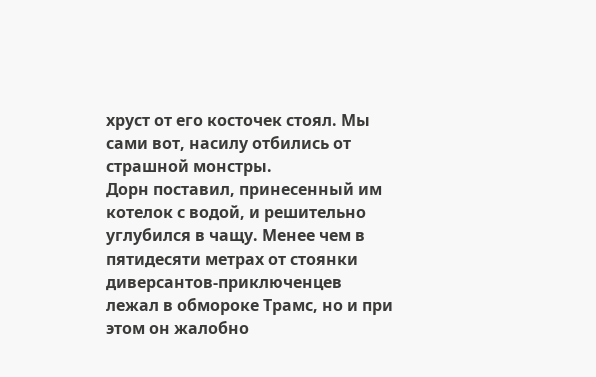хруст от его косточек стоял. Мы сами вот, насилу отбились от страшной монстры.
Дорн поставил, принесенный им котелок с водой, и решительно углубился в чащу. Менее чем в пятидесяти метрах от стоянки диверсантов-приключенцев лежал в обмороке Трамс, но и при этом он жалобно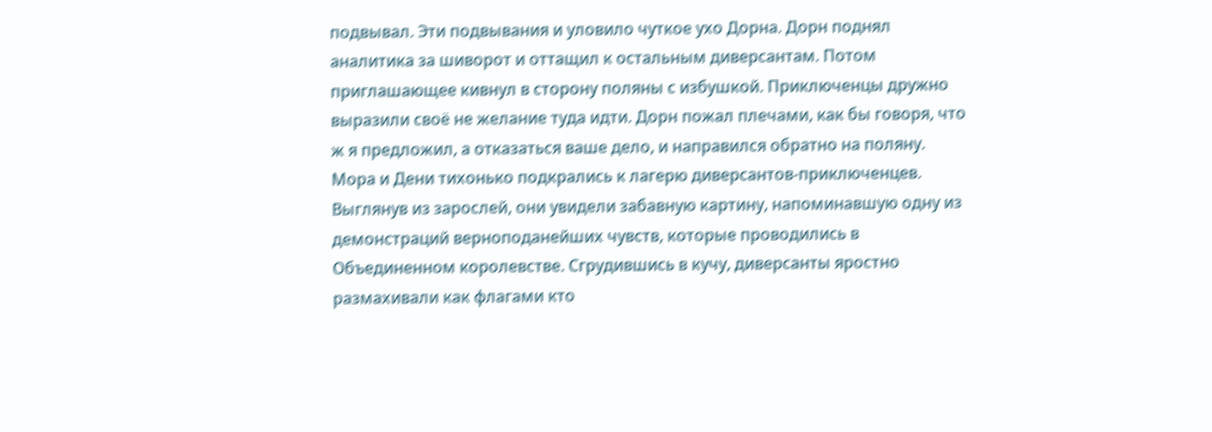подвывал. Эти подвывания и уловило чуткое ухо Дорна. Дорн поднял аналитика за шиворот и оттащил к остальным диверсантам. Потом приглашающее кивнул в сторону поляны с избушкой. Приключенцы дружно выразили своё не желание туда идти. Дорн пожал плечами, как бы говоря, что ж я предложил, а отказаться ваше дело, и направился обратно на поляну.
Мора и Дени тихонько подкрались к лагерю диверсантов-приключенцев. Выглянув из зарослей, они увидели забавную картину, напоминавшую одну из демонстраций верноподанейших чувств, которые проводились в Объединенном королевстве. Сгрудившись в кучу, диверсанты яростно размахивали как флагами кто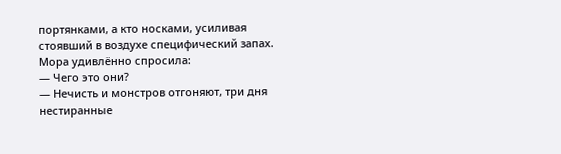портянками, а кто носками, усиливая стоявший в воздухе специфический запах. Мора удивлённо спросила:
— Чего это они?
— Нечисть и монстров отгоняют, три дня нестиранные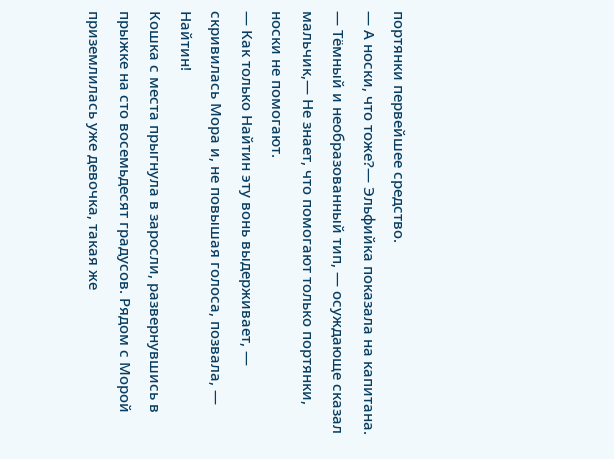портянки первейшее средство.
— А носки, что тоже?— Эльфийка показала на капитана.
— Тёмный и необразованный тип, — осуждающе сказал мальчик,— Не знает, что помогают только портянки, носки не помогают.
— Как только Найтин эту вонь выдерживает, — скривилась Мора и, не повышая голоса, позвала, — Найтин!
Кошка с места прыгнула в заросли, развернувшись в прыжке на сто восемьдесят градусов. Рядом с Морой приземлилась уже девочка, такая же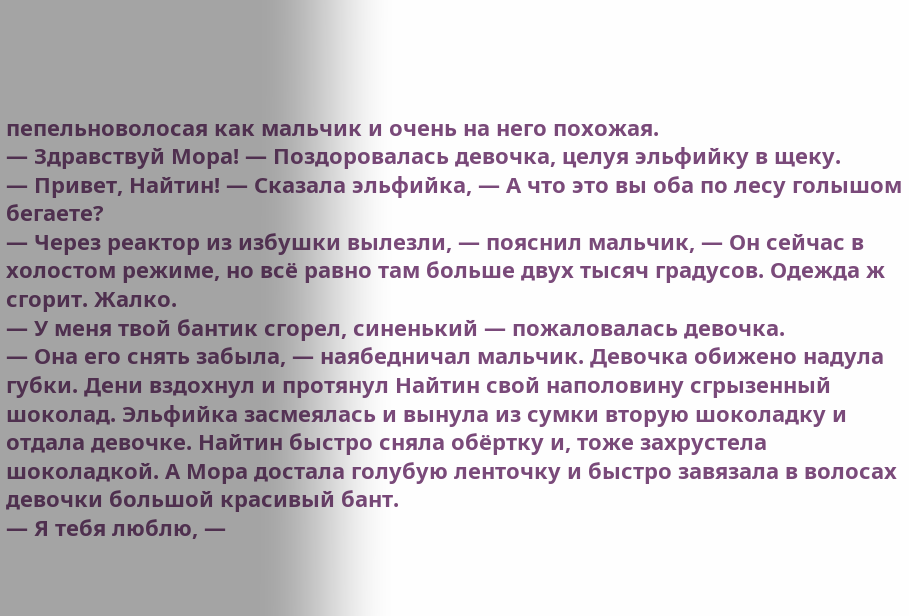пепельноволосая как мальчик и очень на него похожая.
— Здравствуй Мора! — Поздоровалась девочка, целуя эльфийку в щеку.
— Привет, Найтин! — Сказала эльфийка, — А что это вы оба по лесу голышом бегаете?
— Через реактор из избушки вылезли, — пояснил мальчик, — Он сейчас в холостом режиме, но всё равно там больше двух тысяч градусов. Одежда ж сгорит. Жалко.
— У меня твой бантик сгорел, синенький — пожаловалась девочка.
— Она его снять забыла, — наябедничал мальчик. Девочка обижено надула губки. Дени вздохнул и протянул Найтин свой наполовину сгрызенный шоколад. Эльфийка засмеялась и вынула из сумки вторую шоколадку и отдала девочке. Найтин быстро сняла обёртку и, тоже захрустела шоколадкой. А Мора достала голубую ленточку и быстро завязала в волосах девочки большой красивый бант.
— Я тебя люблю, —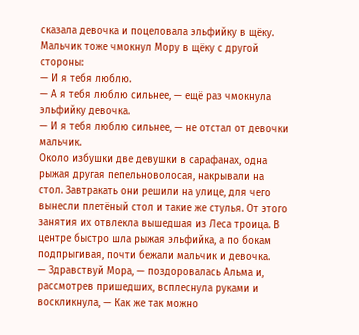сказала девочка и поцеловала эльфийку в щёку. Мальчик тоже чмокнул Мору в щёку с другой стороны:
— И я тебя люблю.
— А я тебя люблю сильнее, — ещё раз чмокнула эльфийку девочка.
— И я тебя люблю сильнее, — не отстал от девочки мальчик.
Около избушки две девушки в сарафанах, одна рыжая другая пепельноволосая, накрывали на стол. Завтракать они решили на улице, для чего вынесли плетёный стол и такие же стулья. От этого занятия их отвлекла вышедшая из Леса троица. В центре быстро шла рыжая эльфийка, а по бокам подпрыгивая, почти бежали мальчик и девочка.
— Здравствуй Мора, — поздоровалась Альма и, рассмотрев пришедших, всплеснула руками и воскликнула, — Как же так можно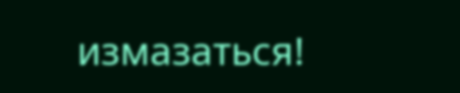измазаться!